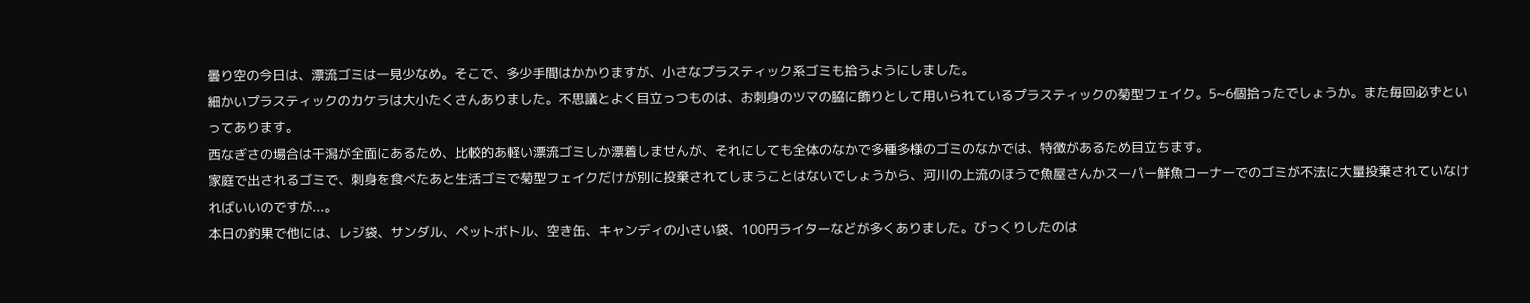曇り空の今日は、漂流ゴミは一見少なめ。そこで、多少手間はかかりますが、小さなプラスティック系ゴミも拾うようにしました。
細かいプラスティックのカケラは大小たくさんありました。不思議とよく目立っつものは、お刺身のツマの脇に飾りとして用いられているプラスティックの菊型フェイク。5~6個拾ったでしょうか。また毎回必ずといってあります。
西なぎさの場合は干潟が全面にあるため、比較的あ軽い漂流ゴミしか漂着しませんが、それにしても全体のなかで多種多様のゴミのなかでは、特徴があるため目立ちます。
家庭で出されるゴミで、刺身を食べたあと生活ゴミで菊型フェイクだけが別に投棄されてしまうことはないでしょうから、河川の上流のほうで魚屋さんかスーパー鮮魚コーナーでのゴミが不法に大量投棄されていなければいいのですが...。
本日の釣果で他には、レジ袋、サンダル、ペットボトル、空き缶、キャンディの小さい袋、100円ライターなどが多くありました。びっくりしたのは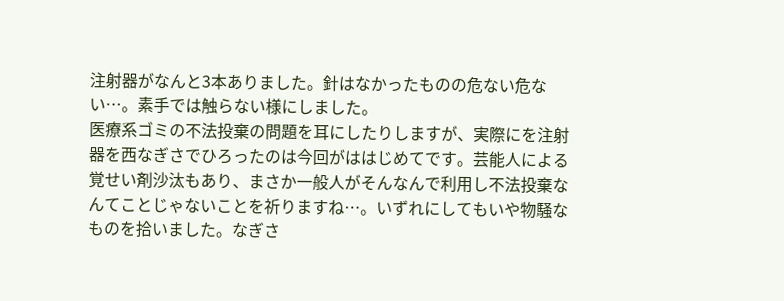注射器がなんと3本ありました。針はなかったものの危ない危ない…。素手では触らない様にしました。
医療系ゴミの不法投棄の問題を耳にしたりしますが、実際にを注射器を西なぎさでひろったのは今回がははじめてです。芸能人による覚せい剤沙汰もあり、まさか一般人がそんなんで利用し不法投棄なんてことじゃないことを祈りますね…。いずれにしてもいや物騒なものを拾いました。なぎさ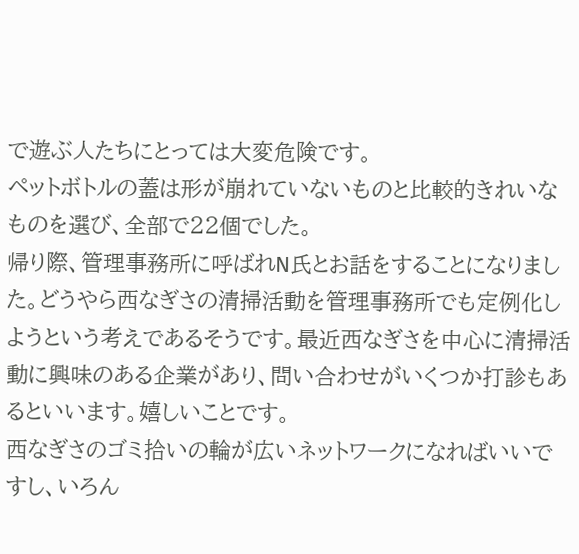で遊ぶ人たちにとっては大変危険です。
ペットボトルの蓋は形が崩れていないものと比較的きれいなものを選び、全部で22個でした。
帰り際、管理事務所に呼ばれN氏とお話をすることになりました。どうやら西なぎさの清掃活動を管理事務所でも定例化しようという考えであるそうです。最近西なぎさを中心に清掃活動に興味のある企業があり、問い合わせがいくつか打診もあるといいます。嬉しいことです。
西なぎさのゴミ拾いの輪が広いネットワークになればいいですし、いろん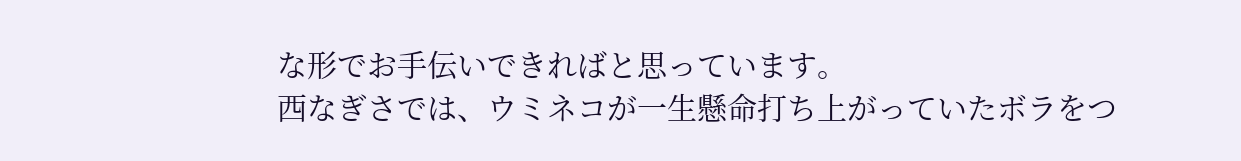な形でお手伝いできればと思っています。
西なぎさでは、ウミネコが一生懸命打ち上がっていたボラをつ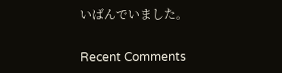いばんでいました。


Recent Comments